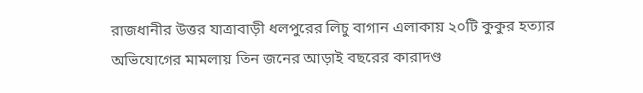রাজধানীর উত্তর যাত্রাবাড়ী ধলপুরের লিচু বাগান এলাকায় ২০টি কুকুর হত্যার অভিযোগের মামলায় তিন জনের আড়াই বছরের কারাদণ্ড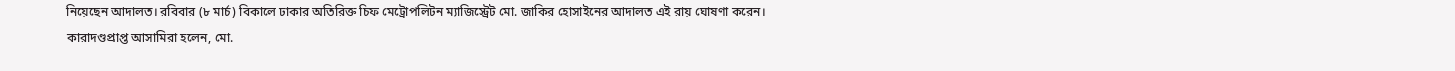নিয়েছেন আদালত। রবিবার (৮ মার্চ) বিকালে ঢাকার অতিরিক্ত চিফ মেট্রোপলিটন ম্যাজিস্ট্রেট মো. জাকির হোসাইনের আদালত এই রায় ঘোষণা করেন।
কারাদণ্ডপ্রাপ্ত আসামিরা হলেন, মো.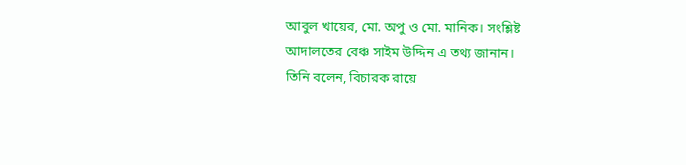আবুল খায়ের, মো. অপু ও মো. মানিক। সংশ্লিষ্ট আদালতের বেঞ্চ সাইম উদ্দিন এ তথ্য জানান।
তিনি বলেন, বিচারক রায়ে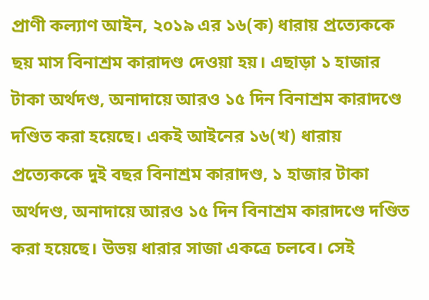প্রাণী কল্যাণ আইন, ২০১৯ এর ১৬(ক) ধারায় প্রত্যেককে ছয় মাস বিনাশ্রম কারাদণ্ড দেওয়া হয়। এছাড়া ১ হাজার টাকা অর্থদণ্ড, অনাদায়ে আরও ১৫ দিন বিনাশ্রম কারাদণ্ডে দণ্ডিত করা হয়েছে। একই আইনের ১৬(খ) ধারায় প্রত্যেককে দুই বছর বিনাশ্রম কারাদণ্ড, ১ হাজার টাকা অর্থদণ্ড, অনাদায়ে আরও ১৫ দিন বিনাশ্রম কারাদণ্ডে দণ্ডিত করা হয়েছে। উভয় ধারার সাজা একত্রে চলবে। সেই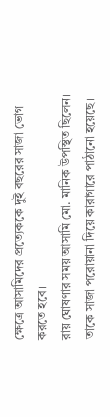ক্ষেত্রে আসামিদের প্রত্যেককে দুই বছরের সাজা ভোগ করতে হবে।
রায় ঘোষণার সময় আসামি মো. মানিক উপস্থিত ছিলেন। তাকে সাজা পরোয়ানা দিয়ে কারাগারে পাঠানো হয়েছে।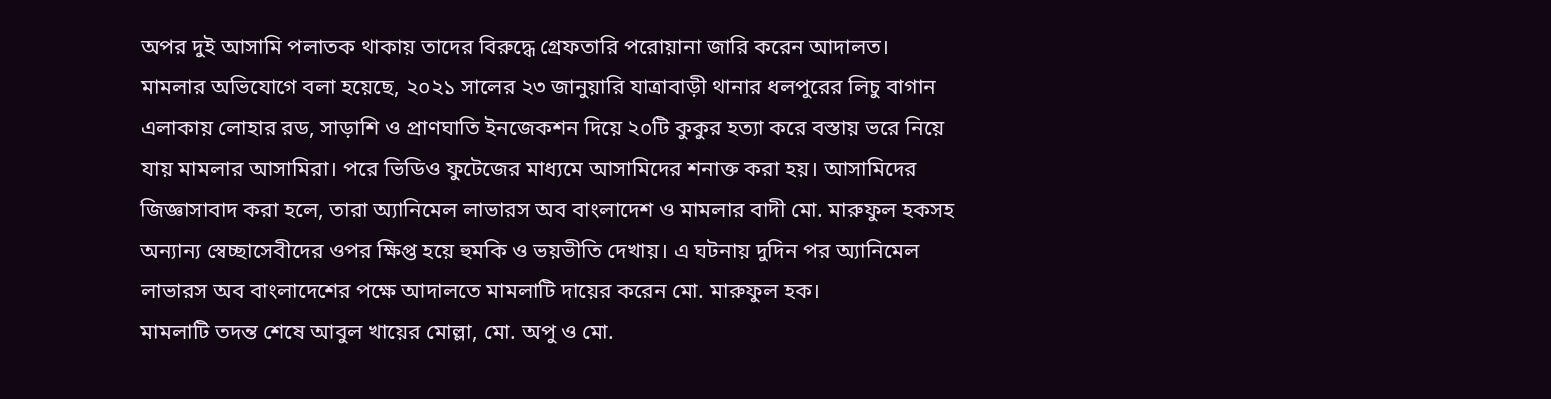অপর দুই আসামি পলাতক থাকায় তাদের বিরুদ্ধে গ্রেফতারি পরোয়ানা জারি করেন আদালত।
মামলার অভিযোগে বলা হয়েছে, ২০২১ সালের ২৩ জানুয়ারি যাত্রাবাড়ী থানার ধলপুরের লিচু বাগান এলাকায় লোহার রড, সাড়াশি ও প্রাণঘাতি ইনজেকশন দিয়ে ২০টি কুকুর হত্যা করে বস্তায় ভরে নিয়ে যায় মামলার আসামিরা। পরে ভিডিও ফুটেজের মাধ্যমে আসামিদের শনাক্ত করা হয়। আসামিদের জিজ্ঞাসাবাদ করা হলে, তারা অ্যানিমেল লাভারস অব বাংলাদেশ ও মামলার বাদী মো. মারুফুল হকসহ অন্যান্য স্বেচ্ছাসেবীদের ওপর ক্ষিপ্ত হয়ে হুমকি ও ভয়ভীতি দেখায়। এ ঘটনায় দুদিন পর অ্যানিমেল লাভারস অব বাংলাদেশের পক্ষে আদালতে মামলাটি দায়ের করেন মো. মারুফুল হক।
মামলাটি তদন্ত শেষে আবুল খায়ের মোল্লা, মো. অপু ও মো.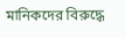মানিকদের বিরুদ্ধে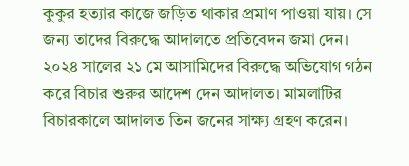কুকুর হত্যার কাজে জড়িত থাকার প্রমাণ পাওয়া যায়। সে জন্য তাদের বিরুদ্ধে আদালতে প্রতিবেদন জমা দেন।
২০২৪ সালের ২১ মে আসামিদের বিরুদ্ধে অভিযোগ গঠন করে বিচার শুরুর আদেশ দেন আদালত। মামলাটির বিচারকালে আদালত তিন জনের সাক্ষ্য গ্রহণ করেন।